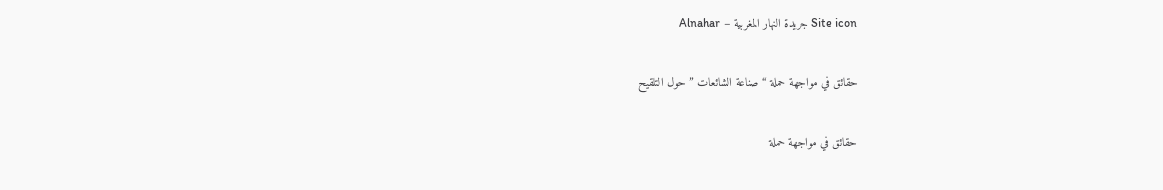Site icon جريدة النهار المغربية – Alnahar

حقائق في مواجهة حملة “صناعة الشائعات ” حول التلقيح

حقائق في مواجهة حملة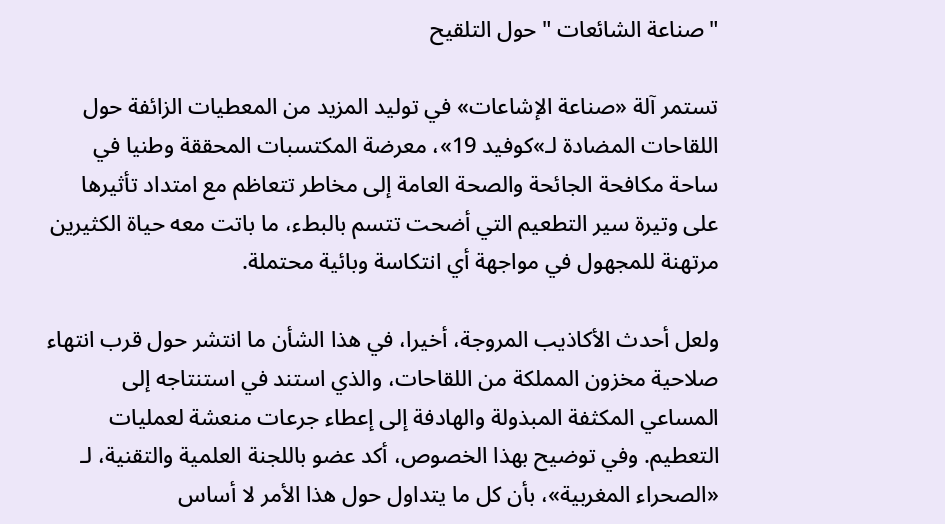"صناعة الشائعات " حول التلقيح

تستمر آلة «صناعة الإشاعات» في توليد المزيد من المعطيات الزائفة حول اللقاحات المضادة لـ»كوفيد 19»، معرضة المكتسبات المحققة وطنيا في ساحة مكافحة الجائحة والصحة العامة إلى مخاطر تتعاظم مع امتداد تأثيرها على وتيرة سير التطعيم التي أضحت تتسم بالبطء، ما باتت معه حياة الكثيرين مرتهنة للمجهول في مواجهة أي انتكاسة وبائية محتملة.

ولعل أحدث الأكاذيب المروجة، أخيرا، في هذا الشأن ما انتشر حول قرب انتهاء صلاحية مخزون المملكة من اللقاحات، والذي استند في استنتاجه إلى المساعي المكثفة المبذولة والهادفة إلى إعطاء جرعات منعشة لعمليات التعطيم. وفي توضيح بهذا الخصوص، أكد عضو باللجنة العلمية والتقنية، لـ «الصحراء المغربية»، بأن كل ما يتداول حول هذا الأمر لا أساس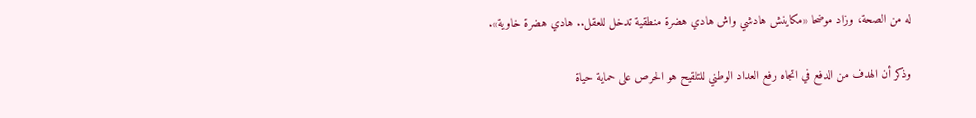له من الصحة، وزاد موضحا «مكاينش هادشي واش هادي هضرة منطقية تدخل للعقل.. هادي هضرة خاوية».

وذكر أن الهدف من الدفع في اتجاه رفع العداد الوطني للتلقيح هو الحرص على حماية حياة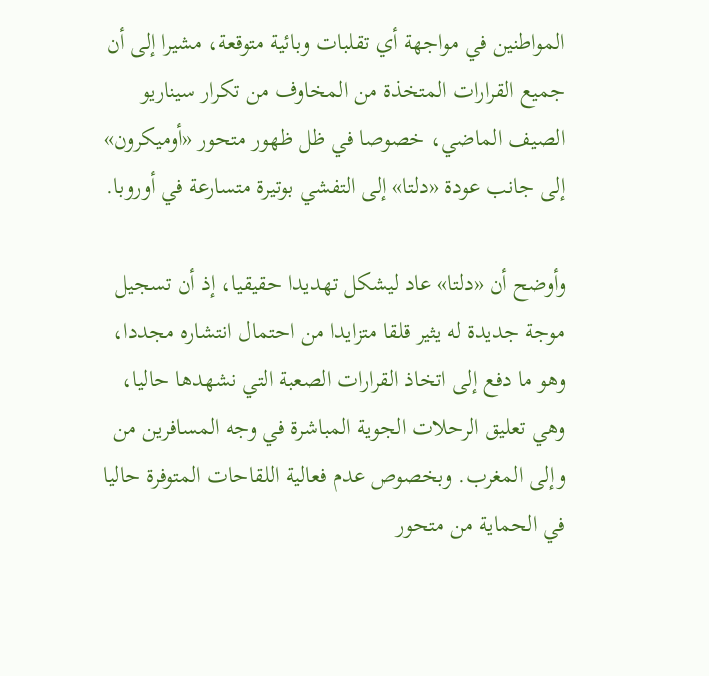المواطنين في مواجهة أي تقلبات وبائية متوقعة، مشيرا إلى أن جميع القرارات المتخذة من المخاوف من تكرار سيناريو الصيف الماضي، خصوصا في ظل ظهور متحور «أوميكرون» إلى جانب عودة «دلتا» إلى التفشي بوتيرة متسارعة في أوروبا.

وأوضح أن «دلتا» عاد ليشكل تهديدا حقيقيا، إذ أن تسجيل موجة جديدة له يثير قلقا متزايدا من احتمال انتشاره مجددا، وهو ما دفع إلى اتخاذ القرارات الصعبة التي نشهدها حاليا، وهي تعليق الرحلات الجوية المباشرة في وجه المسافرين من وإلى المغرب. وبخصوص عدم فعالية اللقاحات المتوفرة حاليا في الحماية من متحور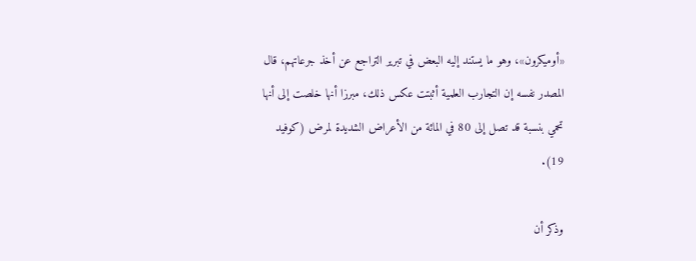«أوميكرون»، وهو ما يستند إليه البعض في تبرير التراجع عن أخذ جرعاتهم، قال المصدر نفسه إن التجارب العلمية أثبتت عكس ذلك، مبرزا أنها خلصت إلى أنها تحمي بنسبة قد تصل إلى 80 في المائة من الأعراض الشديدة لمرض (كوفيد 19).

وذكر أن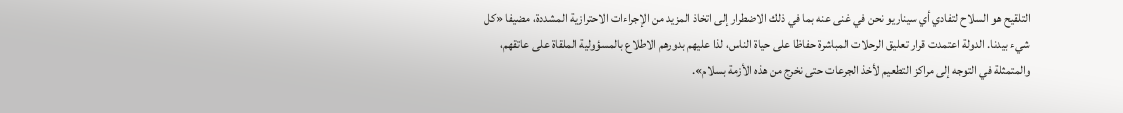التلقيح هو السلاح لتفادي أي سيناريو نحن في غنى عنه بما في ذلك الاضطرار إلى اتخاذ المزيد من الإجراءات الاحترازية المشددة، مضيفا «كل شيء بيدنا. الدولة اعتمدت قرار تعليق الرحلات المباشرة حفاظا على حياة الناس، لذا عليهم بدورهم الاطلاع بالمسؤولية الملقاة على عاتقهم، والمتمثلة في التوجه إلى مراكز التطعيم لأخذ الجرعات حتى نخرج من هذه الأزمة بسلام».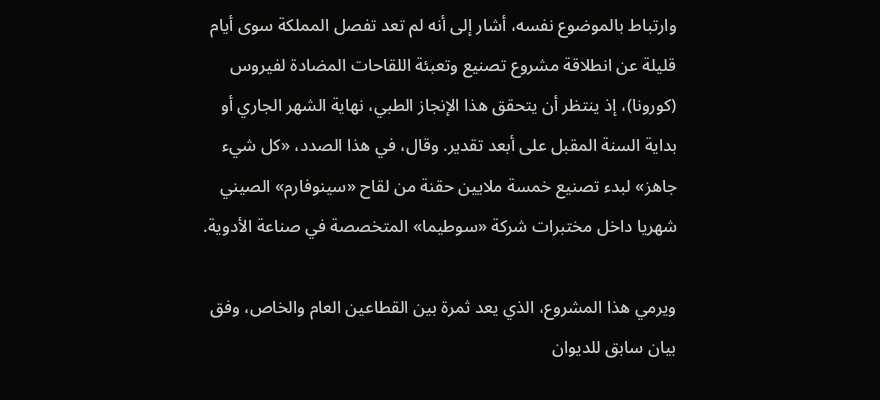وارتباط بالموضوع نفسه، أشار إلى أنه لم تعد تفصل المملكة سوى أيام قليلة عن انطلاقة مشروع تصنيع وتعبئة اللقاحات المضادة لفيروس (كورونا)، إذ ينتظر أن يتحقق هذا الإنجاز الطبي، نهاية الشهر الجاري أو بداية السنة المقبل على أبعد تقدير. وقال، في هذا الصدد، «كل شيء جاهز» لبدء تصنيع خمسة ملايين حقنة من لقاح «سينوفارم» الصيني شهريا داخل مختبرات شركة «سوطيما» المتخصصة في صناعة الأدوية.

ويرمي هذا المشروع، الذي يعد ثمرة بين القطاعين العام والخاص، وفق بيان سابق للديوان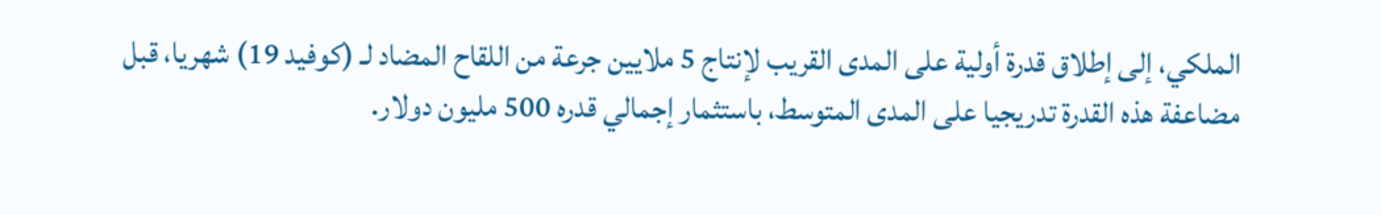الملكي، إلى إطلاق قدرة أولية على المدى القريب لإنتاج 5 ملايين جرعة من اللقاح المضاد لـ (كوفيد 19) شهريا، قبل مضاعفة هذه القدرة تدريجيا على المدى المتوسط، باستثمار إجمالي قدره 500 مليون دولار.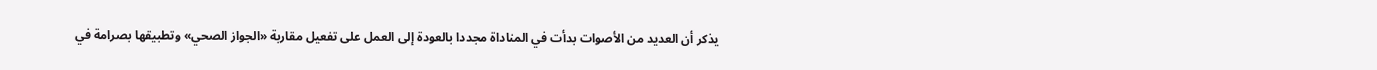يذكر أن العديد من الأصوات بدأت في المناداة مجددا بالعودة إلى العمل على تفعيل مقاربة «الجواز الصحي» وتطبيقها بصرامة في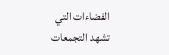الفضاءات التي تشهد التجمعات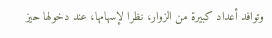وتوافد أعداد كبيرة من الزوار، نظرا لإسهامها، عند دخولها حيز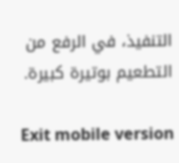التنفيذ، في الرفع من التطعيم بوتيرة كبيرة.

Exit mobile version